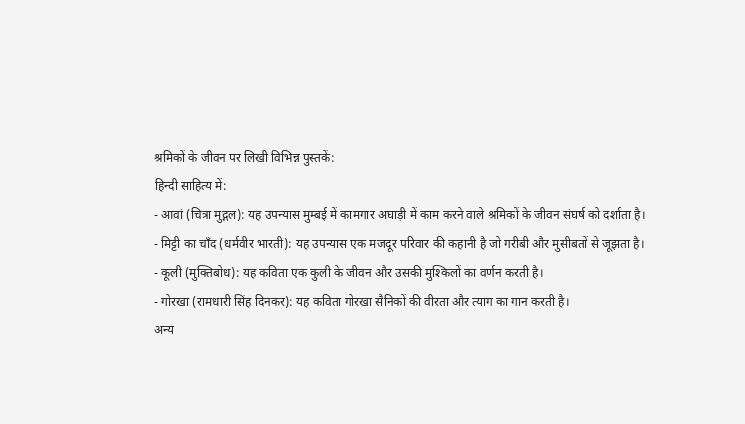श्रमिकों के जीवन पर लिखी विभिन्न पुस्तकें:
हिन्दी साहित्य में:
- आवां (चित्रा मुद्गल): यह उपन्यास मुम्बई में कामगार अघाड़ी में काम करने वाले श्रमिकों के जीवन संघर्ष को दर्शाता है।
- मिट्टी का चाँद (धर्मवीर भारती): यह उपन्यास एक मजदूर परिवार की कहानी है जो गरीबी और मुसीबतों से जूझता है।
- कूली (मुक्तिबोध): यह कविता एक कुली के जीवन और उसकी मुश्किलों का वर्णन करती है।
- गोरखा (रामधारी सिंह दिनकर): यह कविता गोरखा सैनिकों की वीरता और त्याग का गान करती है।
अन्य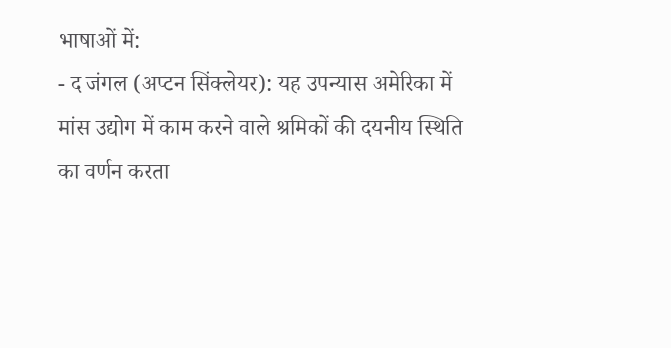भाषाओं में:
- द जंगल (अप्टन सिंक्लेयर): यह उपन्यास अमेरिका में मांस उद्योग में काम करने वाले श्रमिकों की दयनीय स्थिति का वर्णन करता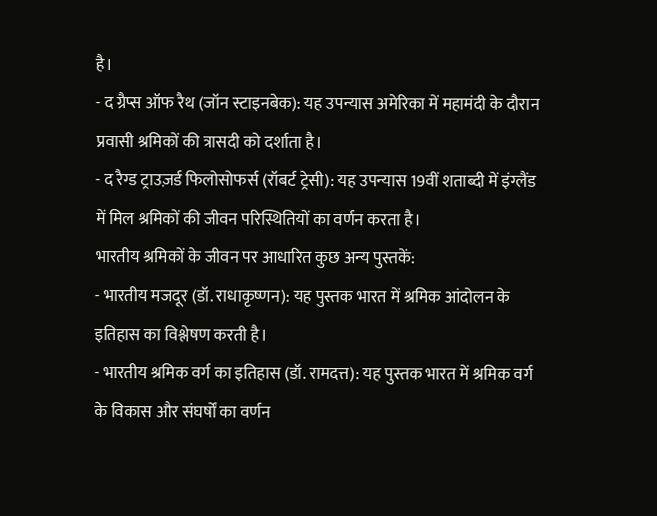है।
- द ग्रैप्स ऑफ रैथ (जॉन स्टाइनबेक): यह उपन्यास अमेरिका में महामंदी के दौरान प्रवासी श्रमिकों की त्रासदी को दर्शाता है।
- द रैग्ड ट्राउज़र्ड फिलोसोफर्स (रॉबर्ट ट्रेसी): यह उपन्यास 19वीं शताब्दी में इंग्लैंड में मिल श्रमिकों की जीवन परिस्थितियों का वर्णन करता है।
भारतीय श्रमिकों के जीवन पर आधारित कुछ अन्य पुस्तकें:
- भारतीय मजदूर (डॉ. राधाकृष्णन): यह पुस्तक भारत में श्रमिक आंदोलन के इतिहास का विश्लेषण करती है।
- भारतीय श्रमिक वर्ग का इतिहास (डॉ. रामदत्त): यह पुस्तक भारत में श्रमिक वर्ग के विकास और संघर्षों का वर्णन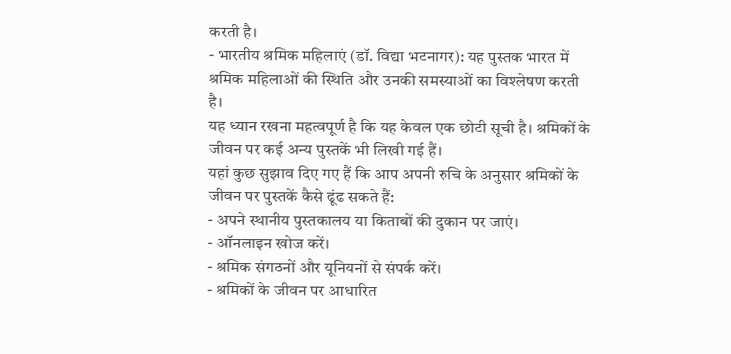करती है।
- भारतीय श्रमिक महिलाएं (डॉ. विद्या भटनागर): यह पुस्तक भारत में श्रमिक महिलाओं की स्थिति और उनकी समस्याओं का विश्लेषण करती है।
यह ध्यान रखना महत्वपूर्ण है कि यह केवल एक छोटी सूची है। श्रमिकों के जीवन पर कई अन्य पुस्तकें भी लिखी गई हैं।
यहां कुछ सुझाव दिए गए हैं कि आप अपनी रुचि के अनुसार श्रमिकों के जीवन पर पुस्तकें कैसे ढूंढ सकते हैं:
- अपने स्थानीय पुस्तकालय या किताबों की दुकान पर जाएं।
- ऑनलाइन खोज करें।
- श्रमिक संगठनों और यूनियनों से संपर्क करें।
- श्रमिकों के जीवन पर आधारित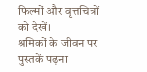फिल्मों और वृत्तचित्रों को देखें।
श्रमिकों के जीवन पर पुस्तकें पढ़ना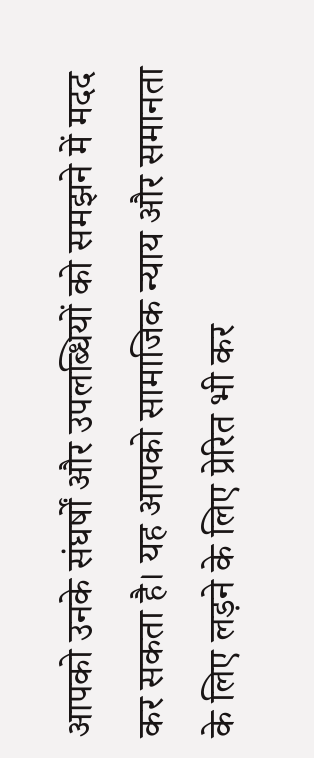आपको उनके संघर्षों और उपलब्धियों को समझने में मदद कर सकता है। यह आपको सामाजिक न्याय और समानता के लिए लड़ने के लिए प्रेरित भी कर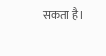सकता है।